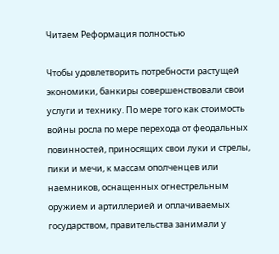Читаем Реформация полностью

Чтобы удовлетворить потребности растущей экономики, банкиры совершенствовали свои услуги и технику. По мере того как стоимость войны росла по мере перехода от феодальных повинностей, приносящих свои луки и стрелы, пики и мечи, к массам ополченцев или наемников, оснащенных огнестрельным оружием и артиллерией и оплачиваемых государством, правительства занимали у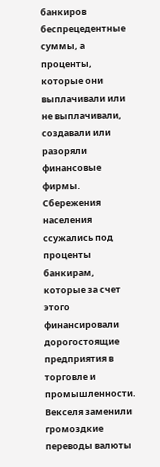банкиров беспрецедентные суммы, а проценты, которые они выплачивали или не выплачивали, создавали или разоряли финансовые фирмы. Сбережения населения ссужались под проценты банкирам, которые за счет этого финансировали дорогостоящие предприятия в торговле и промышленности. Векселя заменили громоздкие переводы валюты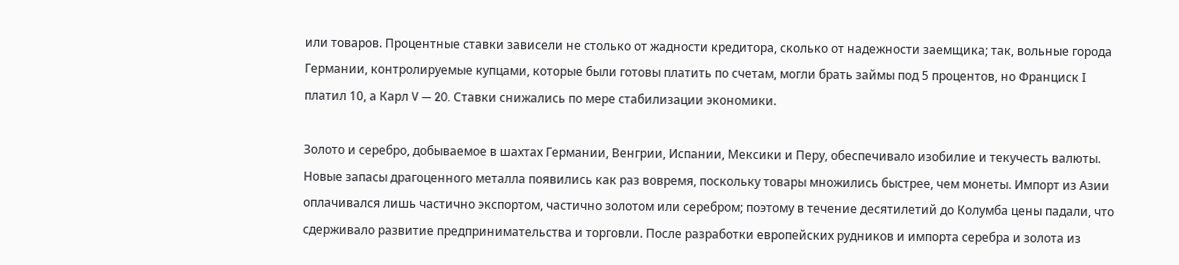или товаров. Процентные ставки зависели не столько от жадности кредитора, сколько от надежности заемщика; так, вольные города Германии, контролируемые купцами, которые были готовы платить по счетам, могли брать займы под 5 процентов, но Франциск I платил 10, а Карл V — 20. Ставки снижались по мере стабилизации экономики.

Золото и серебро, добываемое в шахтах Германии, Венгрии, Испании, Мексики и Перу, обеспечивало изобилие и текучесть валюты. Новые запасы драгоценного металла появились как раз вовремя, поскольку товары множились быстрее, чем монеты. Импорт из Азии оплачивался лишь частично экспортом, частично золотом или серебром; поэтому в течение десятилетий до Колумба цены падали, что сдерживало развитие предпринимательства и торговли. После разработки европейских рудников и импорта серебра и золота из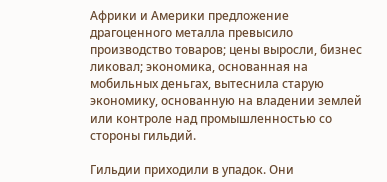Африки и Америки предложение драгоценного металла превысило производство товаров; цены выросли, бизнес ликовал; экономика, основанная на мобильных деньгах, вытеснила старую экономику, основанную на владении землей или контроле над промышленностью со стороны гильдий.

Гильдии приходили в упадок. Они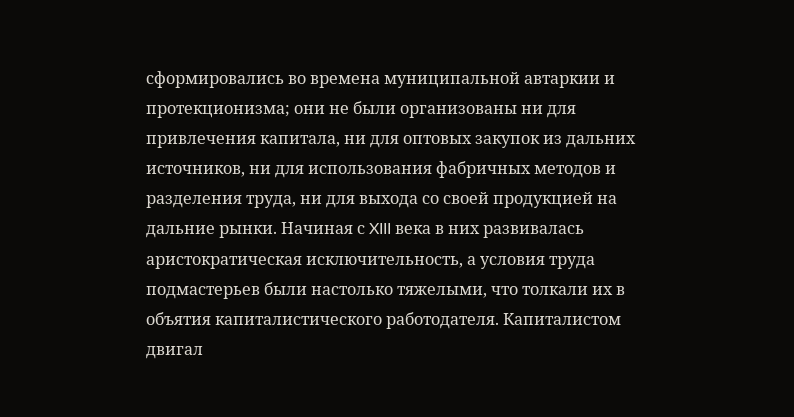сформировались во времена муниципальной автаркии и протекционизма; они не были организованы ни для привлечения капитала, ни для оптовых закупок из дальних источников, ни для использования фабричных методов и разделения труда, ни для выхода со своей продукцией на дальние рынки. Начиная с XIII века в них развивалась аристократическая исключительность, а условия труда подмастерьев были настолько тяжелыми, что толкали их в объятия капиталистического работодателя. Капиталистом двигал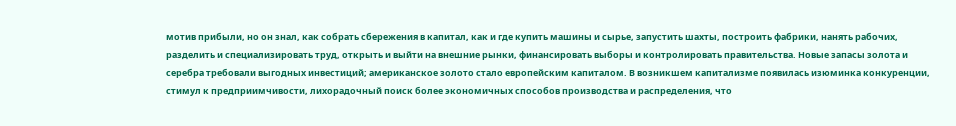мотив прибыли, но он знал, как собрать сбережения в капитал, как и где купить машины и сырье, запустить шахты, построить фабрики, нанять рабочих, разделить и специализировать труд, открыть и выйти на внешние рынки, финансировать выборы и контролировать правительства. Новые запасы золота и серебра требовали выгодных инвестиций; американское золото стало европейским капиталом. В возникшем капитализме появилась изюминка конкуренции, стимул к предприимчивости, лихорадочный поиск более экономичных способов производства и распределения, что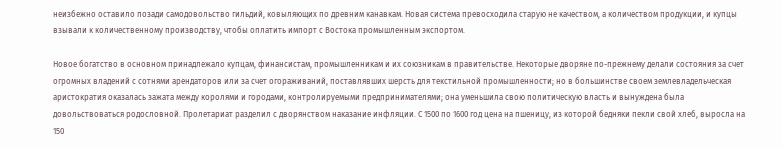неизбежно оставило позади самодовольство гильдий, ковыляющих по древним канавкам. Новая система превосходила старую не качеством, а количеством продукции, и купцы взывали к количественному производству, чтобы оплатить импорт с Востока промышленным экспортом.

Новое богатство в основном принадлежало купцам, финансистам, промышленникам и их союзникам в правительстве. Некоторые дворяне по-прежнему делали состояния за счет огромных владений с сотнями арендаторов или за счет огораживаний, поставлявших шерсть для текстильной промышленности; но в большинстве своем землевладельческая аристократия оказалась зажата между королями и городами, контролируемыми предпринимателями; она уменьшила свою политическую власть и вынуждена была довольствоваться родословной. Пролетариат разделил с дворянством наказание инфляции. С 1500 по 1600 год цена на пшеницу, из которой бедняки пекли свой хлеб, выросла на 150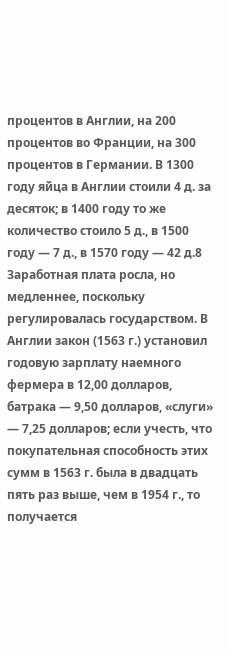процентов в Англии, на 200 процентов во Франции, на 300 процентов в Германии. В 1300 году яйца в Англии стоили 4 д. за десяток; в 1400 году то же количество стоило 5 д., в 1500 году — 7 д., в 1570 году — 42 д.8 Заработная плата росла, но медленнее, поскольку регулировалась государством. В Англии закон (1563 г.) установил годовую зарплату наемного фермера в 12,00 долларов, батрака — 9,50 долларов, «слуги» — 7,25 долларов; если учесть, что покупательная способность этих сумм в 1563 г. была в двадцать пять раз выше, чем в 1954 г., то получается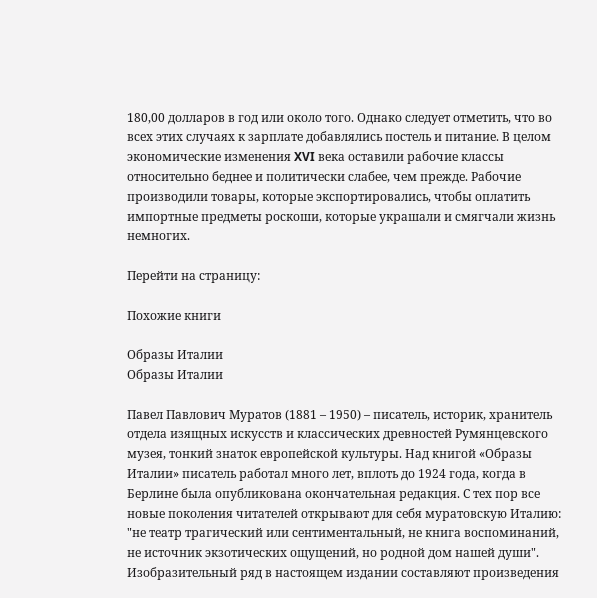180,00 долларов в год или около того. Однако следует отметить, что во всех этих случаях к зарплате добавлялись постель и питание. В целом экономические изменения XVI века оставили рабочие классы относительно беднее и политически слабее, чем прежде. Рабочие производили товары, которые экспортировались, чтобы оплатить импортные предметы роскоши, которые украшали и смягчали жизнь немногих.

Перейти на страницу:

Похожие книги

Образы Италии
Образы Италии

Павел Павлович Муратов (1881 – 1950) – писатель, историк, хранитель отдела изящных искусств и классических древностей Румянцевского музея, тонкий знаток европейской культуры. Над книгой «Образы Италии» писатель работал много лет, вплоть до 1924 года, когда в Берлине была опубликована окончательная редакция. С тех пор все новые поколения читателей открывают для себя муратовскую Италию: "не театр трагический или сентиментальный, не книга воспоминаний, не источник экзотических ощущений, но родной дом нашей души". Изобразительный ряд в настоящем издании составляют произведения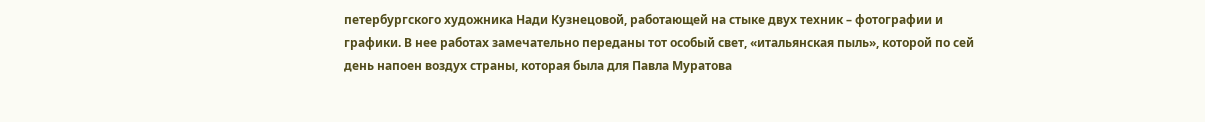петербургского художника Нади Кузнецовой, работающей на стыке двух техник – фотографии и графики. В нее работах замечательно переданы тот особый свет, «итальянская пыль», которой по сей день напоен воздух страны, которая была для Павла Муратова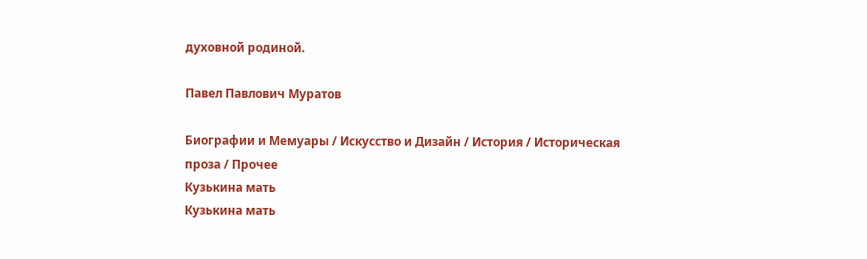духовной родиной.

Павел Павлович Муратов

Биографии и Мемуары / Искусство и Дизайн / История / Историческая проза / Прочее
Кузькина мать
Кузькина мать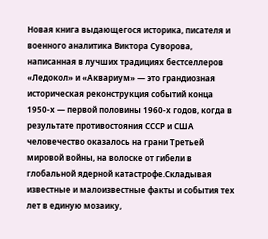Новая книга выдающегося историка, писателя и военного аналитика Виктора Суворова, написанная в лучших традициях бестселлеров «Ледокол» и «Аквариум» — это грандиозная историческая реконструкция событий конца 1950-х — первой половины 1960-х годов, когда в результате противостояния СССР и США человечество оказалось на грани Третьей мировой войны, на волоске от гибели в глобальной ядерной катастрофе.Складывая известные и малоизвестные факты и события тех лет в единую мозаику,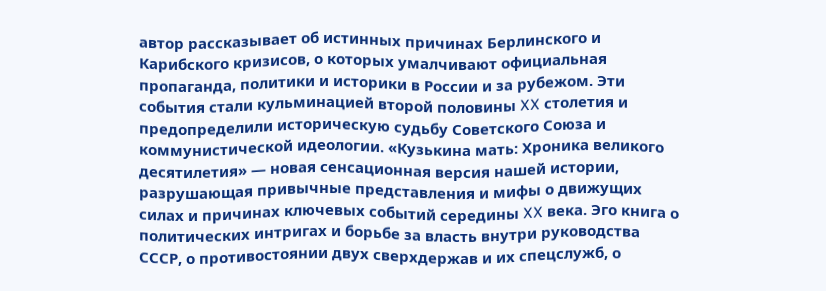автор рассказывает об истинных причинах Берлинского и Карибского кризисов, о которых умалчивают официальная пропаганда, политики и историки в России и за рубежом. Эти события стали кульминацией второй половины XX столетия и предопределили историческую судьбу Советского Союза и коммунистической идеологии. «Кузькина мать: Хроника великого десятилетия» — новая сенсационная версия нашей истории, разрушающая привычные представления и мифы о движущих силах и причинах ключевых событий середины XX века. Эго книга о политических интригах и борьбе за власть внутри руководства СССР, о противостоянии двух сверхдержав и их спецслужб, о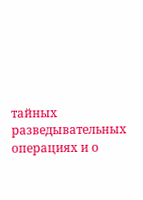тайных разведывательных операциях и о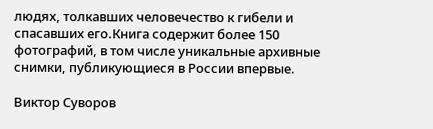людях, толкавших человечество к гибели и спасавших его.Книга содержит более 150 фотографий, в том числе уникальные архивные снимки, публикующиеся в России впервые.

Виктор Суворов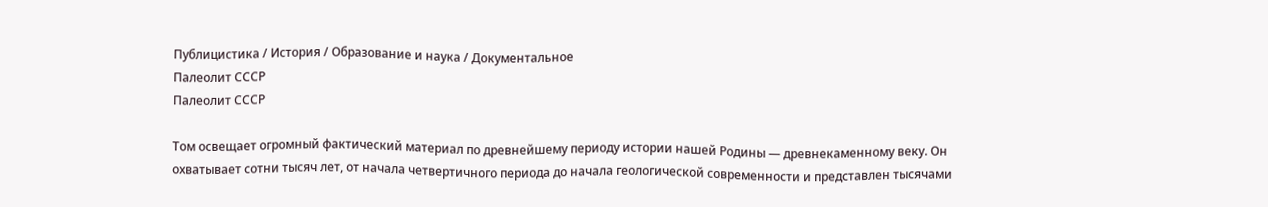Публицистика / История / Образование и наука / Документальное
Палеолит СССР
Палеолит СССР

Том освещает огромный фактический материал по древнейшему периоду истории нашей Родины — древнекаменному веку. Он охватывает сотни тысяч лет, от начала четвертичного периода до начала геологической современности и представлен тысячами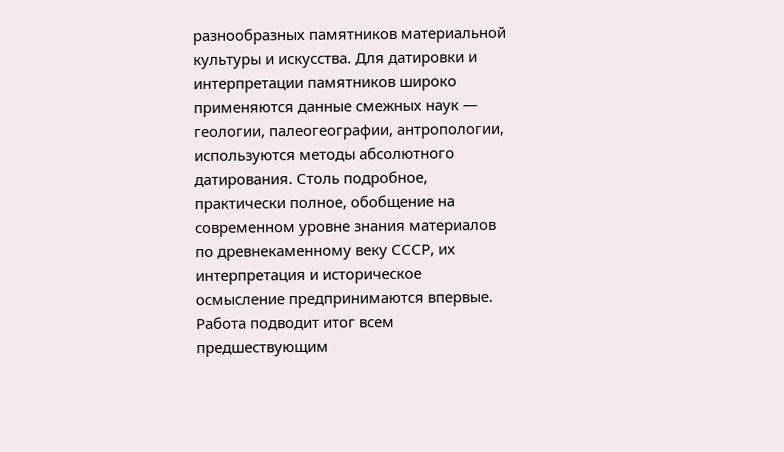разнообразных памятников материальной культуры и искусства. Для датировки и интерпретации памятников широко применяются данные смежных наук — геологии, палеогеографии, антропологии, используются методы абсолютного датирования. Столь подробное, практически полное, обобщение на современном уровне знания материалов по древнекаменному веку СССР, их интерпретация и историческое осмысление предпринимаются впервые. Работа подводит итог всем предшествующим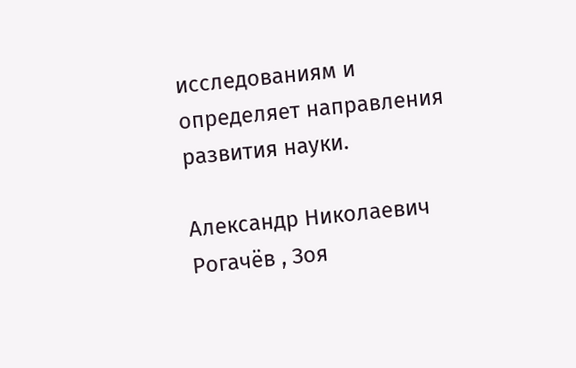исследованиям и определяет направления развития науки.

Александр Николаевич Рогачёв , Зоя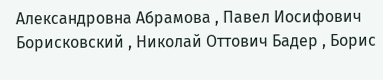Александровна Абрамова , Павел Иосифович Борисковский , Николай Оттович Бадер , Борис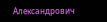Александрович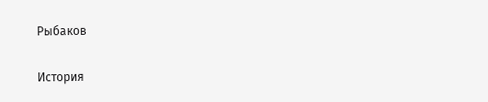Рыбаков

История